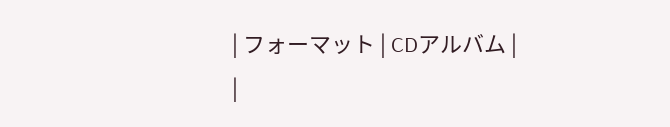| フォーマット | CDアルバム |
|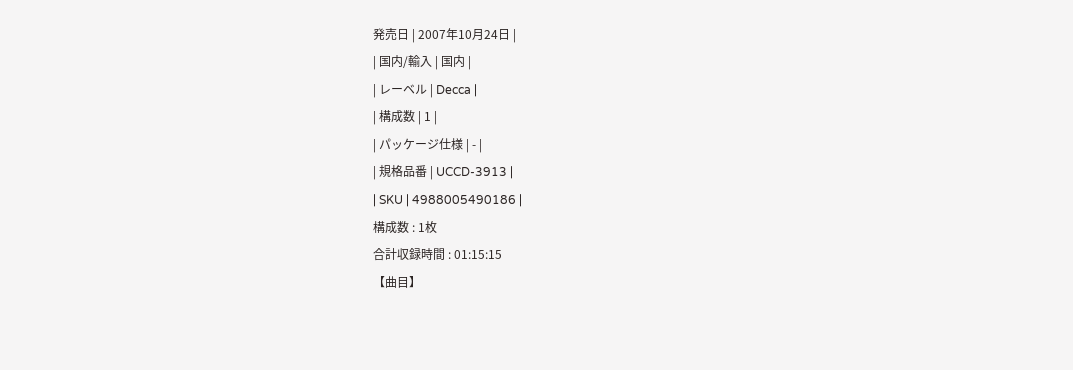発売日 | 2007年10月24日 |
| 国内/輸入 | 国内 |
| レーベル | Decca |
| 構成数 | 1 |
| パッケージ仕様 | - |
| 規格品番 | UCCD-3913 |
| SKU | 4988005490186 |
構成数 : 1枚
合計収録時間 : 01:15:15
【曲目】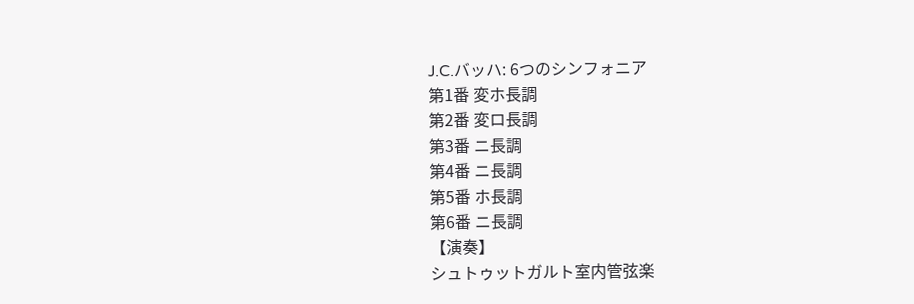J.C.バッハ: 6つのシンフォニア
第1番 変ホ長調
第2番 変ロ長調
第3番 ニ長調
第4番 ニ長調
第5番 ホ長調
第6番 ニ長調
【演奏】
シュトゥットガルト室内管弦楽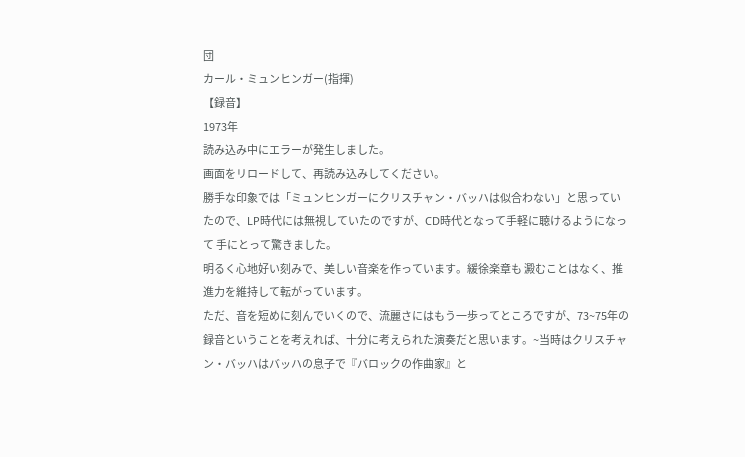団
カール・ミュンヒンガー(指揮)
【録音】
1973年
読み込み中にエラーが発生しました。
画面をリロードして、再読み込みしてください。
勝手な印象では「ミュンヒンガーにクリスチャン・バッハは似合わない」と思っていたので、LP時代には無視していたのですが、CD時代となって手軽に聴けるようになって 手にとって驚きました。
明るく心地好い刻みで、美しい音楽を作っています。緩徐楽章も 澱むことはなく、推進力を維持して転がっています。
ただ、音を短めに刻んでいくので、流麗さにはもう一歩ってところですが、73~75年の録音ということを考えれば、十分に考えられた演奏だと思います。~当時はクリスチャン・バッハはバッハの息子で『バロックの作曲家』と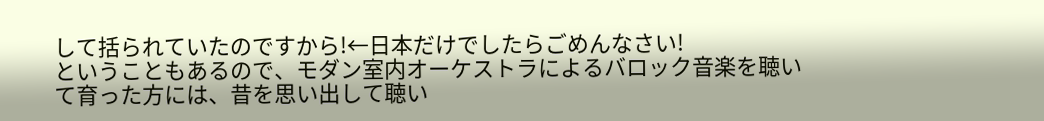して括られていたのですから!←日本だけでしたらごめんなさい!
ということもあるので、モダン室内オーケストラによるバロック音楽を聴いて育った方には、昔を思い出して聴い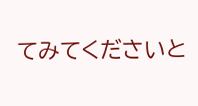てみてくださいと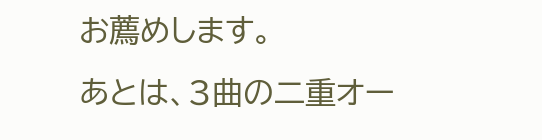お薦めします。
あとは、3曲の二重オー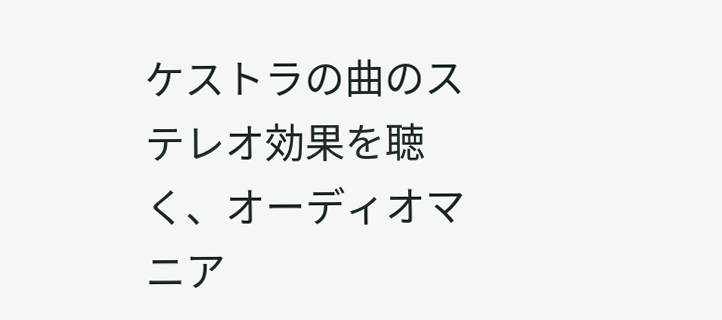ケストラの曲のステレオ効果を聴く、オーディオマニア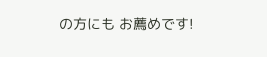の方にも お薦めです!